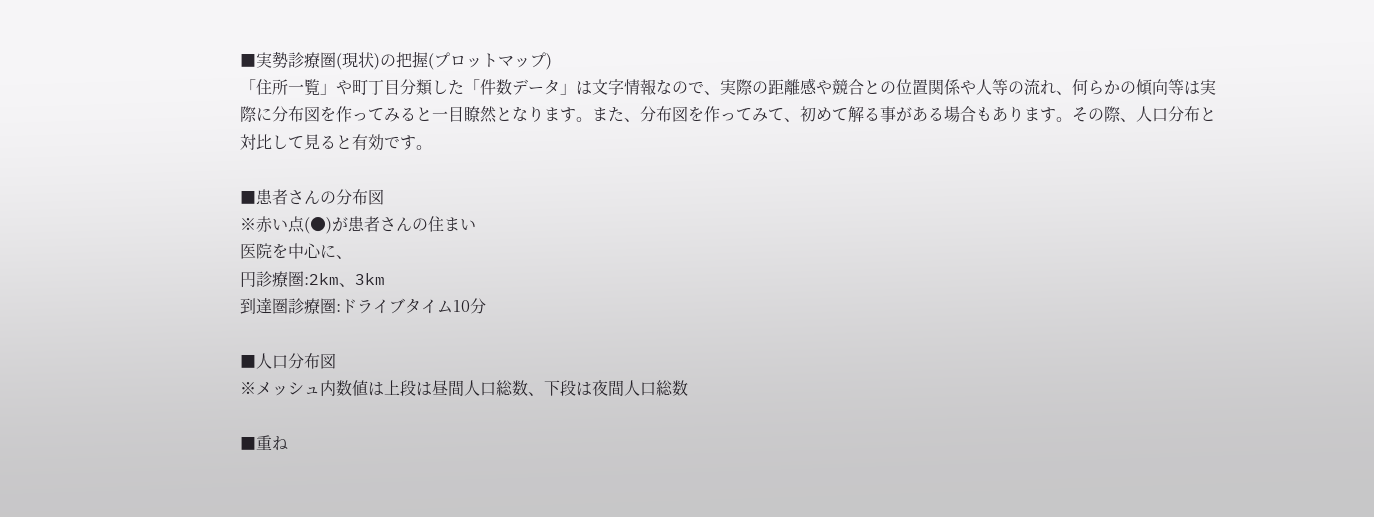■実勢診療圏(現状)の把握(プロットマップ)
「住所一覧」や町丁目分類した「件数データ」は文字情報なので、実際の距離感や競合との位置関係や人等の流れ、何らかの傾向等は実際に分布図を作ってみると一目瞭然となります。また、分布図を作ってみて、初めて解る事がある場合もあります。その際、人口分布と対比して見ると有効です。

■患者さんの分布図
※赤い点(●)が患者さんの住まい
医院を中心に、
円診療圏:2km、3km
到達圏診療圏:ドライブタイム10分

■人口分布図
※メッシュ内数値は上段は昼間人口総数、下段は夜間人口総数

■重ね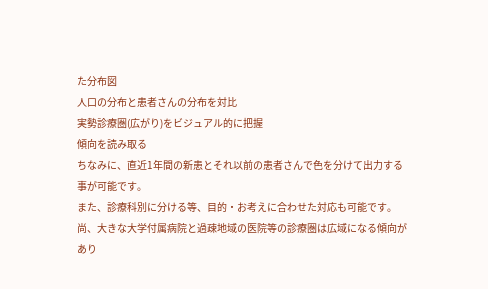た分布図
人口の分布と患者さんの分布を対比
実勢診療圏(広がり)をビジュアル的に把握
傾向を読み取る
ちなみに、直近1年間の新患とそれ以前の患者さんで色を分けて出力する事が可能です。
また、診療科別に分ける等、目的・お考えに合わせた対応も可能です。
尚、大きな大学付属病院と過疎地域の医院等の診療圏は広域になる傾向があり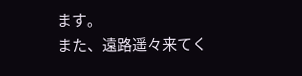ます。
また、遠路遥々来てく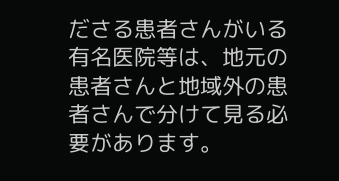ださる患者さんがいる有名医院等は、地元の患者さんと地域外の患者さんで分けて見る必要があります。